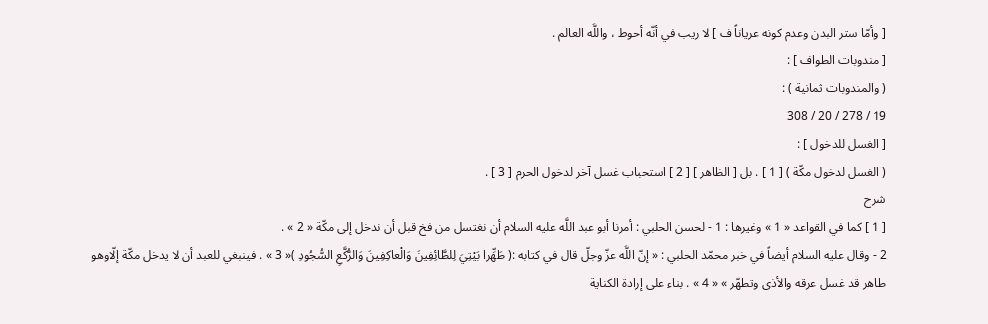[ وأمّا ستر البدن وعدم كونه عرياناً ف ] لا ريب في أنّه أحوط ، واللَّه العالم .
[ مندوبات الطواف ] :
( والمندوبات ثمانية ) :
19 / 278 / 20 / 308
[ الغسل للدخول ] :
( الغسل لدخول مكّة ) [ 1 ] . بل [ الظاهر ] [ 2 ] استحباب غسل آخر لدخول الحرم [ 3 ] .
شرح
[ 1 ] كما في القواعد « 1 » وغيرها : 1 - لحسن الحلبي : أمرنا أبو عبد اللَّه عليه السلام أن نغتسل من فخ قبل أن ندخل إلى مكّة « 2 » .
2 - وقال عليه السلام أيضاً في خبر محمّد الحلبي : « إنّ اللَّه عزّ وجلّ قال في كتابه :( طَهِّرا بَيْتِيَ لِلطَّائِفِينَ وَالْعاكِفِينَ وَالرُّكَّعِ السُّجُودِ )« 3 » . فينبغي للعبد أن لا يدخل مكّة إلّاوهو طاهر قد غسل عرقه والأذى وتطهّر » « 4 » . بناء على إرادة الكناية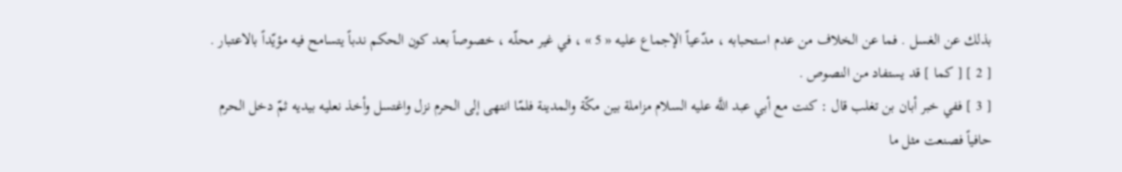بذلك عن الغسل . فما عن الخلاف من عدم استحبابه ، مدّعياً الإجماع عليه « 5 » ، في غير محلّه ، خصوصاً بعد كون الحكم ندباً يتسامح فيه مؤيّداً بالاعتبار .
[ 2 ] [ كما ] قد يستفاد من النصوص .
[ 3 ] ففي خبر أبان بن تغلب قال : كنت مع أبي عبد اللَّه عليه السلام مزاملة بين مكّة والمدينة فلمّا انتهى إلى الحرم نزل واغتسل وأخذ نعليه بيديه ثمّ دخل الحرم حافياً فصنعت مثل ما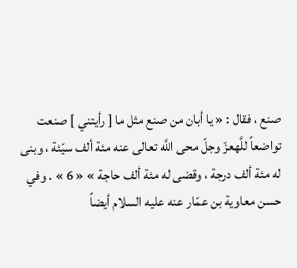صنع ، فقال : « يا أبان من صنع مثل ما [ رأيتني ] صنعت تواضعاً للَّهعزّ وجلّ محى اللَّه تعالى عنه مئة ألف سيّئة ، وبنى له مئة ألف درجة ، وقضى له مئة ألف حاجة » « 6 » . وفي حسن معاوية بن عمّار عنه عليه السلام أيضاً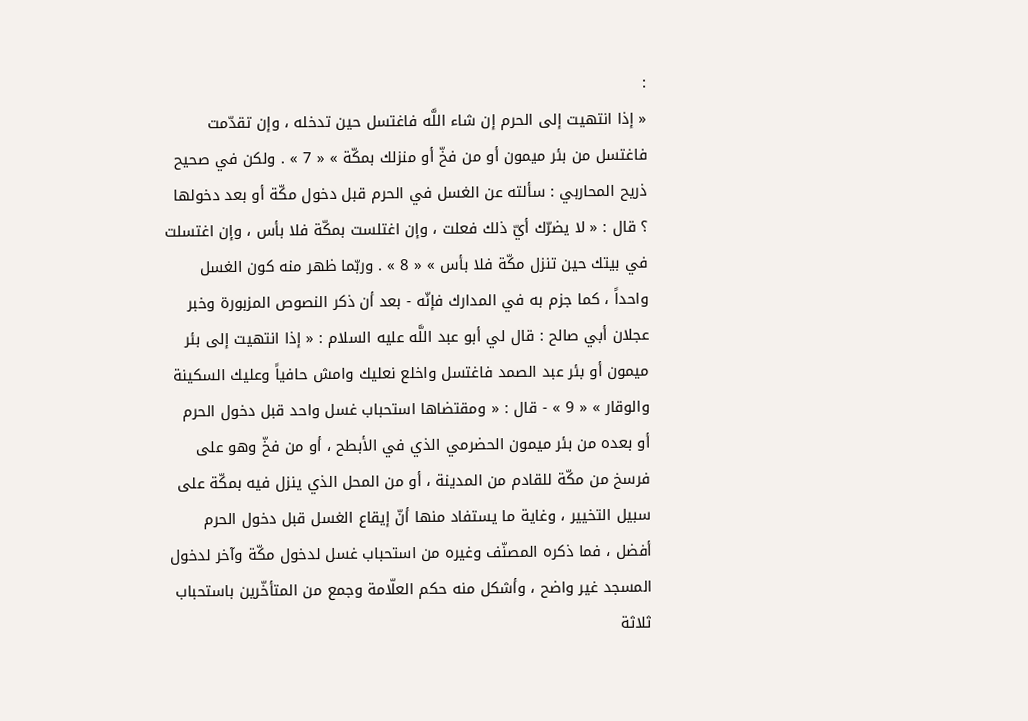:
« إذا انتهيت إلى الحرم إن شاء اللَّه فاغتسل حين تدخله ، وإن تقدّمت فاغتسل من بئر ميمون أو من فخّ أو منزلك بمكّة » « 7 » . ولكن في صحيح ذريح المحاربي : سألته عن الغسل في الحرم قبل دخول مكّة أو بعد دخولها ؟ قال : « لا يضرّك أيّ ذلك فعلت ، وإن اغتلست بمكّة فلا بأس ، وإن اغتسلت في بيتك حين تنزل مكّة فلا بأس » « 8 » . وربّما ظهر منه كون الغسل واحداً ، كما جزم به في المدارك فإنّه - بعد أن ذكر النصوص المزبورة وخبر عجلان أبي صالح : قال لي أبو عبد اللَّه عليه السلام : « إذا انتهيت إلى بئر ميمون أو بئر عبد الصمد فاغتسل واخلع نعليك وامش حافياً وعليك السكينة والوقار » « 9 » - قال : « ومقتضاها استحباب غسل واحد قبل دخول الحرم أو بعده من بئر ميمون الحضرمي الذي في الأبطح ، أو من فخّ وهو على فرسخ من مكّة للقادم من المدينة ، أو من المحل الذي ينزل فيه بمكّة على سبيل التخيير ، وغاية ما يستفاد منها أنّ إيقاع الغسل قبل دخول الحرم أفضل ، فما ذكره المصنّف وغيره من استحباب غسل لدخول مكّة وآخر لدخول المسجد غير واضح ، وأشكل منه حكم العلّامة وجمع من المتأخّرين باستحباب ثلاثة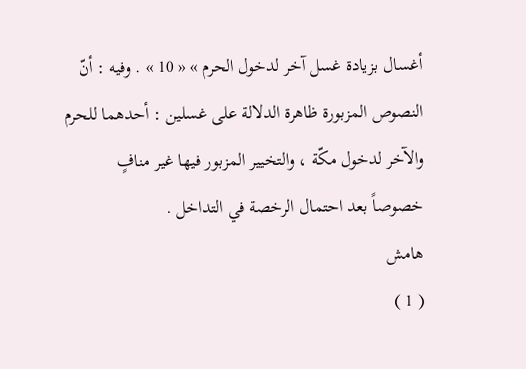أغسال بزيادة غسل آخر لدخول الحرم » « 10 » . وفيه : أنّ النصوص المزبورة ظاهرة الدلالة على غسلين : أحدهما للحرم والآخر لدخول مكّة ، والتخيير المزبور فيها غير منافٍ خصوصاً بعد احتمال الرخصة في التداخل .
هامش
( 1 )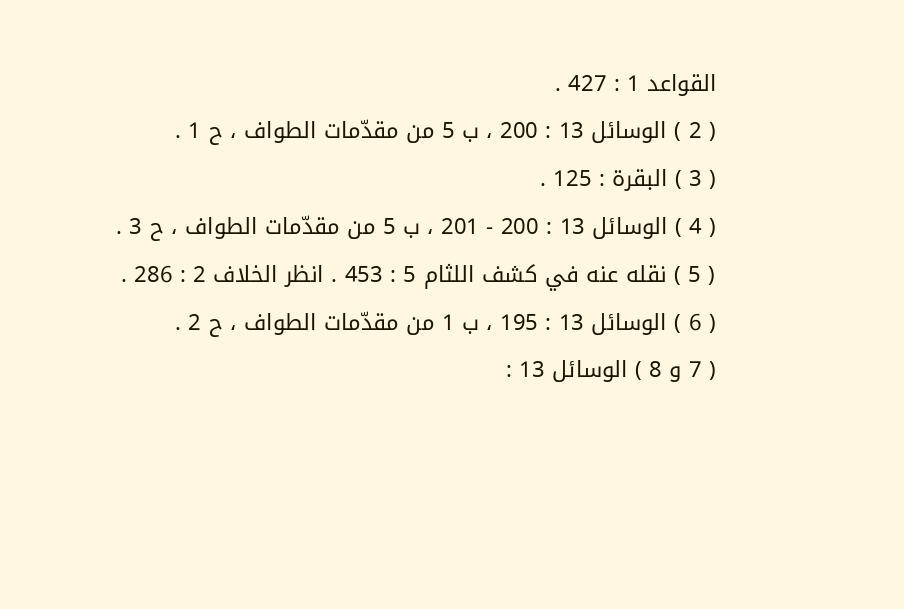القواعد 1 : 427 .
( 2 ) الوسائل 13 : 200 ، ب 5 من مقدّمات الطواف ، ح 1 .
( 3 ) البقرة : 125 .
( 4 ) الوسائل 13 : 200 - 201 ، ب 5 من مقدّمات الطواف ، ح 3 .
( 5 ) نقله عنه في كشف اللثام 5 : 453 . انظر الخلاف 2 : 286 .
( 6 ) الوسائل 13 : 195 ، ب 1 من مقدّمات الطواف ، ح 2 .
( 7 و 8 ) الوسائل 13 :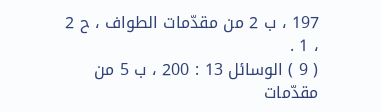197 ، ب 2 من مقدّمات الطواف ، ح 2 ، 1 .
( 9 ) الوسائل 13 : 200 ، ب 5 من مقدّمات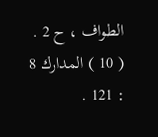الطواف ، ح 2 .
( 10 ) المدارك 8 : 121 .